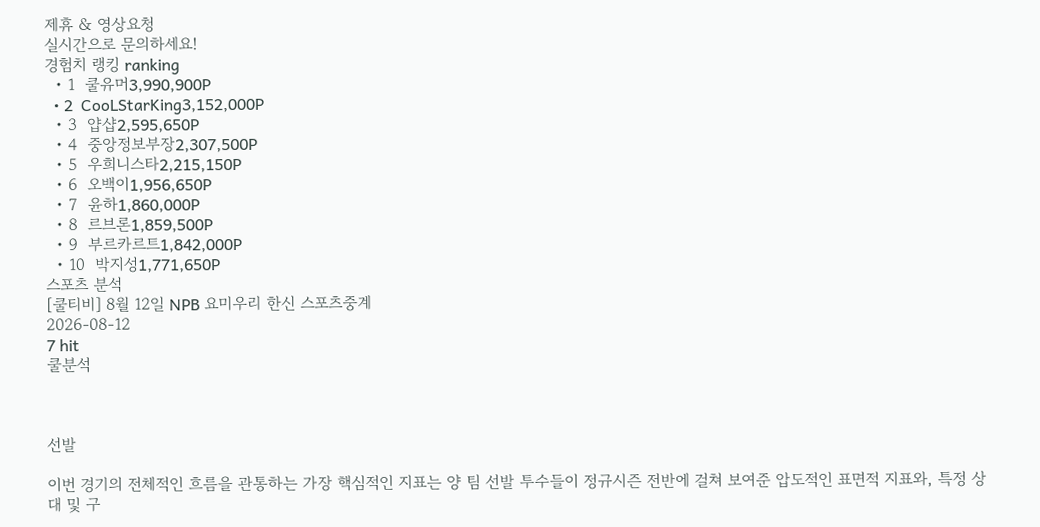제휴 & 영상요청
실시간으로 문의하세요!
경험치 랭킹 ranking
  • 1  쿨유머3,990,900P
  • 2  CooLStarKing3,152,000P
  • 3  얍샵2,595,650P
  • 4  중앙정보부장2,307,500P
  • 5  우희니스타2,215,150P
  • 6  오백이1,956,650P
  • 7  윤하1,860,000P
  • 8  르브론1,859,500P
  • 9  부르카르트1,842,000P
  • 10  박지성1,771,650P
스포츠 분석
[쿨티비] 8월 12일 NPB 요미우리 한신 스포츠중계
2026-08-12
7 hit
쿨분석



선발

이번 경기의 전체적인 흐름을 관통하는 가장 핵심적인 지표는 양 팀 선발 투수들이 정규시즌 전반에 걸쳐 보여준 압도적인 표면적 지표와, 특정 상대 및 구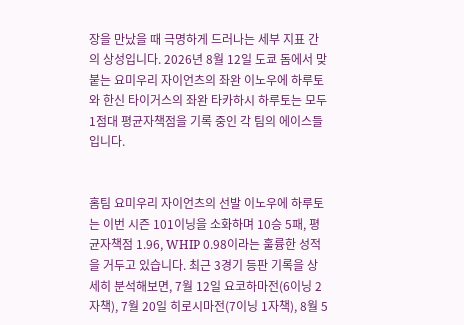장을 만났을 때 극명하게 드러나는 세부 지표 간의 상성입니다. 2026년 8월 12일 도쿄 돔에서 맞붙는 요미우리 자이언츠의 좌완 이노우에 하루토와 한신 타이거스의 좌완 타카하시 하루토는 모두 1점대 평균자책점을 기록 중인 각 팀의 에이스들입니다.


홈팀 요미우리 자이언츠의 선발 이노우에 하루토는 이번 시즌 101이닝을 소화하며 10승 5패, 평균자책점 1.96, WHIP 0.98이라는 훌륭한 성적을 거두고 있습니다. 최근 3경기 등판 기록을 상세히 분석해보면, 7월 12일 요코하마전(6이닝 2자책), 7월 20일 히로시마전(7이닝 1자책), 8월 5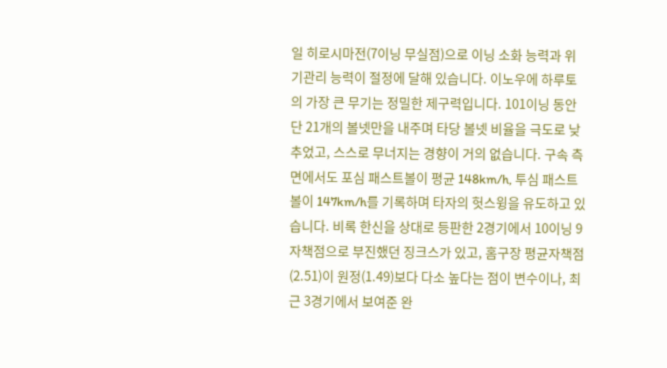일 히로시마전(7이닝 무실점)으로 이닝 소화 능력과 위기관리 능력이 절정에 달해 있습니다. 이노우에 하루토의 가장 큰 무기는 정밀한 제구력입니다. 101이닝 동안 단 21개의 볼넷만을 내주며 타당 볼넷 비율을 극도로 낮추었고, 스스로 무너지는 경향이 거의 없습니다. 구속 측면에서도 포심 패스트볼이 평균 148km/h, 투심 패스트볼이 147km/h를 기록하며 타자의 헛스윙을 유도하고 있습니다. 비록 한신을 상대로 등판한 2경기에서 10이닝 9자책점으로 부진했던 징크스가 있고, 홈구장 평균자책점(2.51)이 원정(1.49)보다 다소 높다는 점이 변수이나, 최근 3경기에서 보여준 완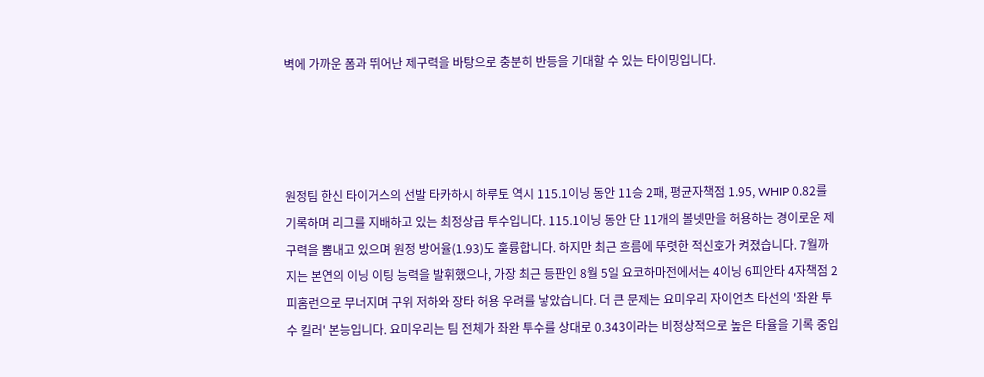벽에 가까운 폼과 뛰어난 제구력을 바탕으로 충분히 반등을 기대할 수 있는 타이밍입니다.




원정팀 한신 타이거스의 선발 타카하시 하루토 역시 115.1이닝 동안 11승 2패, 평균자책점 1.95, WHIP 0.82를 기록하며 리그를 지배하고 있는 최정상급 투수입니다. 115.1이닝 동안 단 11개의 볼넷만을 허용하는 경이로운 제구력을 뽐내고 있으며 원정 방어율(1.93)도 훌륭합니다. 하지만 최근 흐름에 뚜렷한 적신호가 켜졌습니다. 7월까지는 본연의 이닝 이팅 능력을 발휘했으나, 가장 최근 등판인 8월 5일 요코하마전에서는 4이닝 6피안타 4자책점 2피홈런으로 무너지며 구위 저하와 장타 허용 우려를 낳았습니다. 더 큰 문제는 요미우리 자이언츠 타선의 '좌완 투수 킬러' 본능입니다. 요미우리는 팀 전체가 좌완 투수를 상대로 0.343이라는 비정상적으로 높은 타율을 기록 중입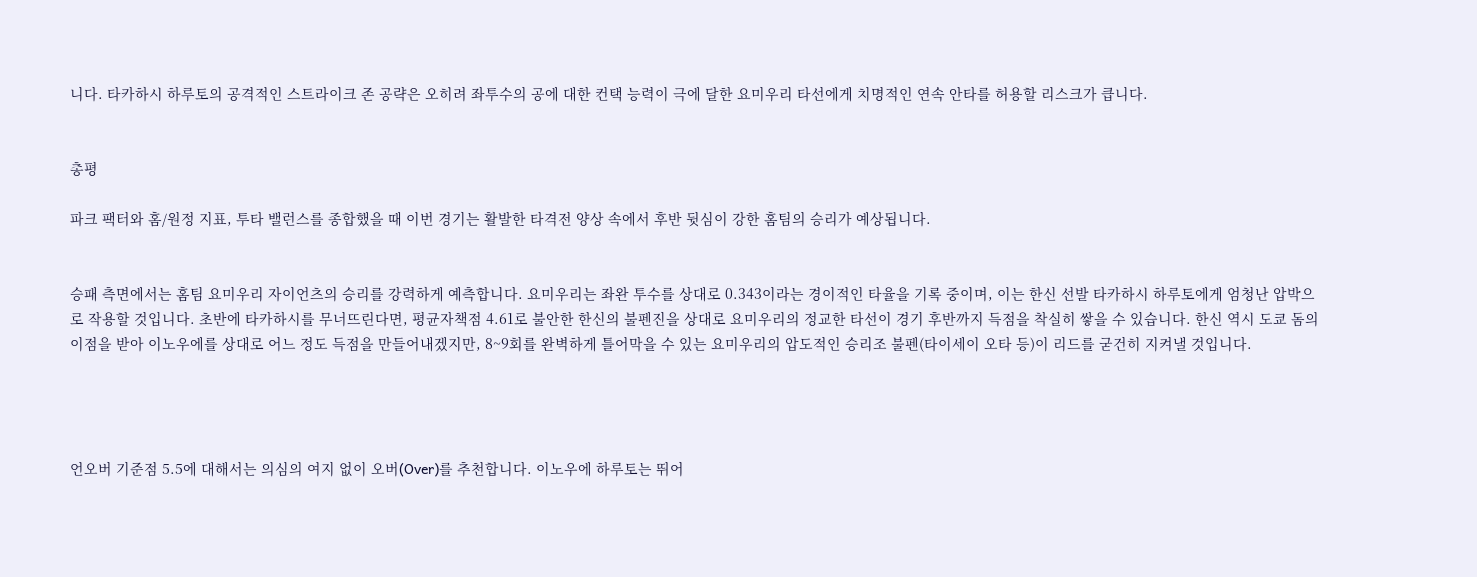니다. 타카하시 하루토의 공격적인 스트라이크 존 공략은 오히려 좌투수의 공에 대한 컨택 능력이 극에 달한 요미우리 타선에게 치명적인 연속 안타를 허용할 리스크가 큽니다.


총평

파크 팩터와 홈/원정 지표, 투타 밸런스를 종합했을 때 이번 경기는 활발한 타격전 양상 속에서 후반 뒷심이 강한 홈팀의 승리가 예상됩니다.


승패 측면에서는 홈팀 요미우리 자이언츠의 승리를 강력하게 예측합니다. 요미우리는 좌완 투수를 상대로 0.343이라는 경이적인 타율을 기록 중이며, 이는 한신 선발 타카하시 하루토에게 엄청난 압박으로 작용할 것입니다. 초반에 타카하시를 무너뜨린다면, 평균자책점 4.61로 불안한 한신의 불펜진을 상대로 요미우리의 정교한 타선이 경기 후반까지 득점을 착실히 쌓을 수 있습니다. 한신 역시 도쿄 돔의 이점을 받아 이노우에를 상대로 어느 정도 득점을 만들어내겠지만, 8~9회를 완벽하게 틀어막을 수 있는 요미우리의 압도적인 승리조 불펜(타이세이 오타 등)이 리드를 굳건히 지켜낼 것입니다.




언오버 기준점 5.5에 대해서는 의심의 여지 없이 오버(Over)를 추천합니다. 이노우에 하루토는 뛰어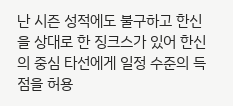난 시즌 성적에도 불구하고 한신을 상대로 한 징크스가 있어 한신의 중심 타선에게 일정 수준의 득점을 허용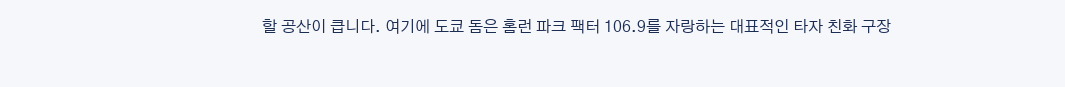할 공산이 큽니다. 여기에 도쿄 돔은 홈런 파크 팩터 106.9를 자랑하는 대표적인 타자 친화 구장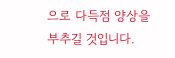으로 다득점 양상을 부추길 것입니다.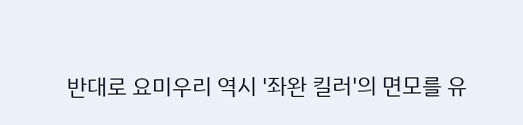반대로 요미우리 역시 '좌완 킬러'의 면모를 유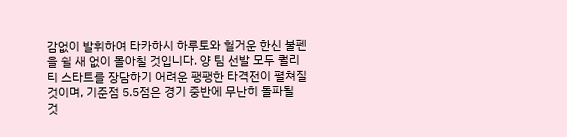감없이 발휘하여 타카하시 하루토와 헐거운 한신 불펜을 쉴 새 없이 몰아칠 것입니다. 양 팀 선발 모두 퀄리티 스타트를 장담하기 어려운 팽팽한 타격전이 펼쳐질 것이며, 기준점 5.5점은 경기 중반에 무난히 돌파될 것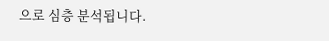으로 심층 분석됩니다.